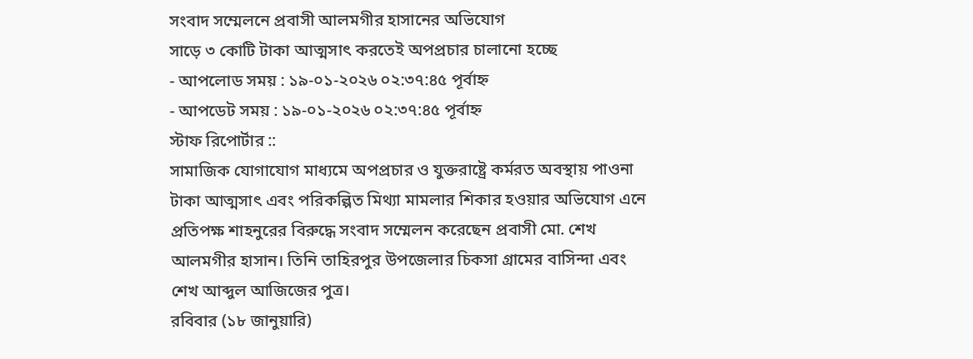সংবাদ সম্মেলনে প্রবাসী আলমগীর হাসানের অভিযোগ
সাড়ে ৩ কোটি টাকা আত্মসাৎ করতেই অপপ্রচার চালানো হচ্ছে
- আপলোড সময় : ১৯-০১-২০২৬ ০২:৩৭:৪৫ পূর্বাহ্ন
- আপডেট সময় : ১৯-০১-২০২৬ ০২:৩৭:৪৫ পূর্বাহ্ন
স্টাফ রিপোর্টার ::
সামাজিক যোগাযোগ মাধ্যমে অপপ্রচার ও যুক্তরাষ্ট্রে কর্মরত অবস্থায় পাওনা টাকা আত্মসাৎ এবং পরিকল্পিত মিথ্যা মামলার শিকার হওয়ার অভিযোগ এনে প্রতিপক্ষ শাহনুরের বিরুদ্ধে সংবাদ সম্মেলন করেছেন প্রবাসী মো. শেখ আলমগীর হাসান। তিনি তাহিরপুর উপজেলার চিকসা গ্রামের বাসিন্দা এবং শেখ আব্দুল আজিজের পুত্র।
রবিবার (১৮ জানুয়ারি)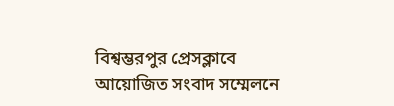বিশ্বম্ভরপুর প্রেসক্লাবে আয়োজিত সংবাদ সম্মেলনে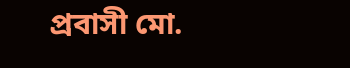প্রবাসী মো.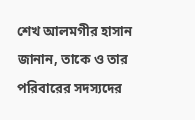শেখ আলমগীর হাসান জানান, তাকে ও তার পরিবারের সদস্যদের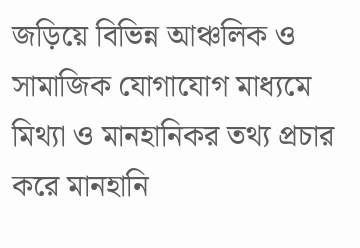জড়িয়ে বিভিন্ন আঞ্চলিক ও সামাজিক যোগাযোগ মাধ্যমে মিথ্যা ও মানহানিকর তথ্য প্রচার করে মানহানি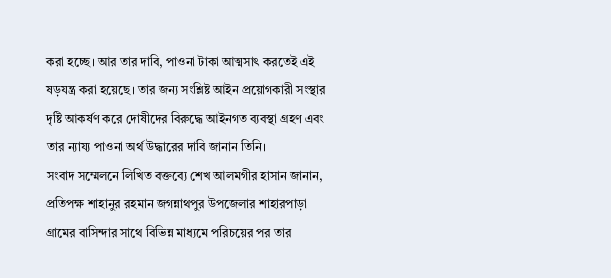করা হচ্ছে। আর তার দাবি, পাওনা টাকা আত্মসাৎ করতেই এই ষড়যন্ত্র করা হয়েছে। তার জন্য সংশ্লিষ্ট আইন প্রয়োগকারী সংস্থার দৃষ্টি আকর্ষণ করে দোষীদের বিরুদ্ধে আইনগত ব্যবস্থা গ্রহণ এবং তার ন্যায্য পাওনা অর্থ উদ্ধারের দাবি জানান তিনি।
সংবাদ সম্মেলনে লিখিত বক্তব্যে শেখ আলমগীর হাসান জানান, প্রতিপক্ষ শাহানুর রহমান জগন্নাথপুর উপজেলার শাহারপাড়া গ্রামের বাসিন্দার সাথে বিভিন্ন মাধ্যমে পরিচয়ের পর তার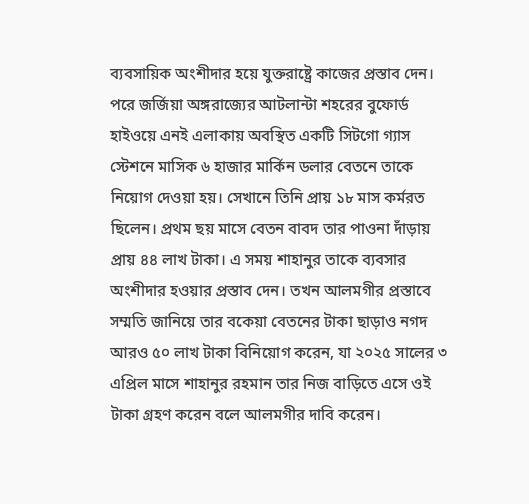ব্যবসায়িক অংশীদার হয়ে যুক্তরাষ্ট্রে কাজের প্রস্তাব দেন। পরে জর্জিয়া অঙ্গরাজ্যের আটলান্টা শহরের বুফোর্ড হাইওয়ে এনই এলাকায় অবস্থিত একটি সিটগো গ্যাস স্টেশনে মাসিক ৬ হাজার মার্কিন ডলার বেতনে তাকে নিয়োগ দেওয়া হয়। সেখানে তিনি প্রায় ১৮ মাস কর্মরত ছিলেন। প্রথম ছয় মাসে বেতন বাবদ তার পাওনা দাঁড়ায় প্রায় ৪৪ লাখ টাকা। এ সময় শাহানুর তাকে ব্যবসার অংশীদার হওয়ার প্রস্তাব দেন। তখন আলমগীর প্রস্তাবে সম্মতি জানিয়ে তার বকেয়া বেতনের টাকা ছাড়াও নগদ আরও ৫০ লাখ টাকা বিনিয়োগ করেন, যা ২০২৫ সালের ৩ এপ্রিল মাসে শাহানুর রহমান তার নিজ বাড়িতে এসে ওই টাকা গ্রহণ করেন বলে আলমগীর দাবি করেন।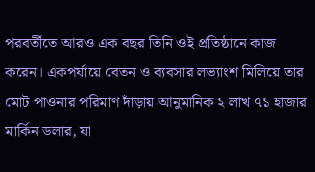পরবর্তীতে আরও এক বছর তিনি ওই প্রতিষ্ঠানে কাজ করেন। একপর্যায়ে বেতন ও ব্যবসার লভ্যাংশ মিলিয়ে তার মোট পাওনার পরিমাণ দাঁড়ায় আনুমানিক ২ লাখ ৭১ হাজার মার্কিন ডলার, যা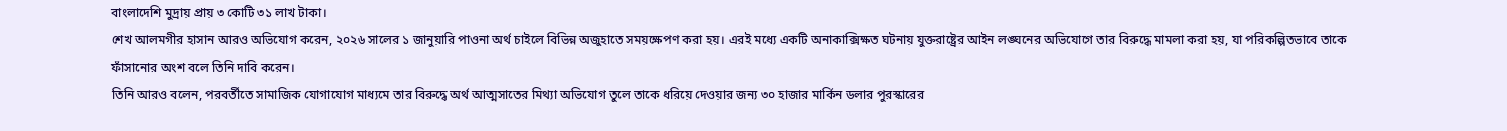বাংলাদেশি মুদ্রায় প্রায় ৩ কোটি ৩১ লাখ টাকা।
শেখ আলমগীর হাসান আরও অভিযোগ করেন, ২০২৬ সালের ১ জানুয়ারি পাওনা অর্থ চাইলে বিভিন্ন অজুহাতে সময়ক্ষেপণ করা হয়। এরই মধ্যে একটি অনাকাক্সিক্ষত ঘটনায় যুক্তরাষ্ট্রের আইন লঙ্ঘনের অভিযোগে তার বিরুদ্ধে মামলা করা হয়, যা পরিকল্পিতভাবে তাকে ফাঁসানোর অংশ বলে তিনি দাবি করেন।
তিনি আরও বলেন, পরবর্তীতে সামাজিক যোগাযোগ মাধ্যমে তার বিরুদ্ধে অর্থ আত্মসাতের মিথ্যা অভিযোগ তুলে তাকে ধরিয়ে দেওয়ার জন্য ৩০ হাজার মার্কিন ডলার পুরস্কারের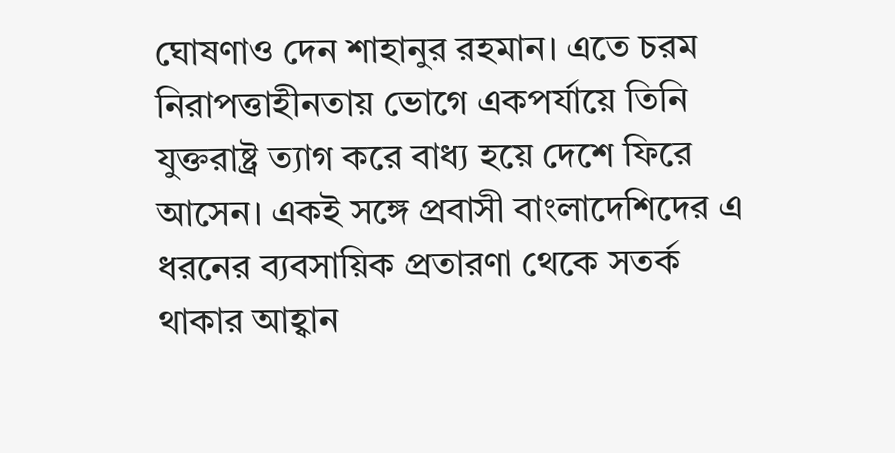ঘোষণাও দেন শাহানুর রহমান। এতে চরম নিরাপত্তাহীনতায় ভোগে একপর্যায়ে তিনি যুক্তরাষ্ট্র ত্যাগ করে বাধ্য হয়ে দেশে ফিরে আসেন। একই সঙ্গে প্রবাসী বাংলাদেশিদের এ ধরনের ব্যবসায়িক প্রতারণা থেকে সতর্ক থাকার আহ্বান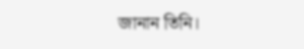জানান তিনি।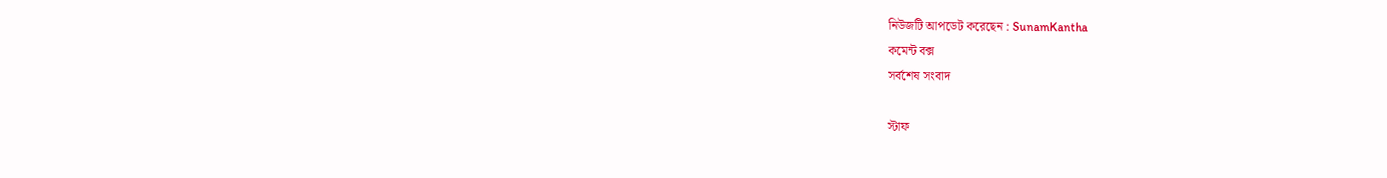নিউজটি আপডেট করেছেন : SunamKantha
কমেন্ট বক্স
সর্বশেষ সংবাদ

স্টাফ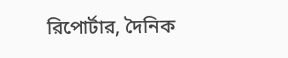রিপোর্টার, দৈনিক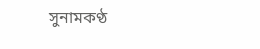সুনামকণ্ঠ